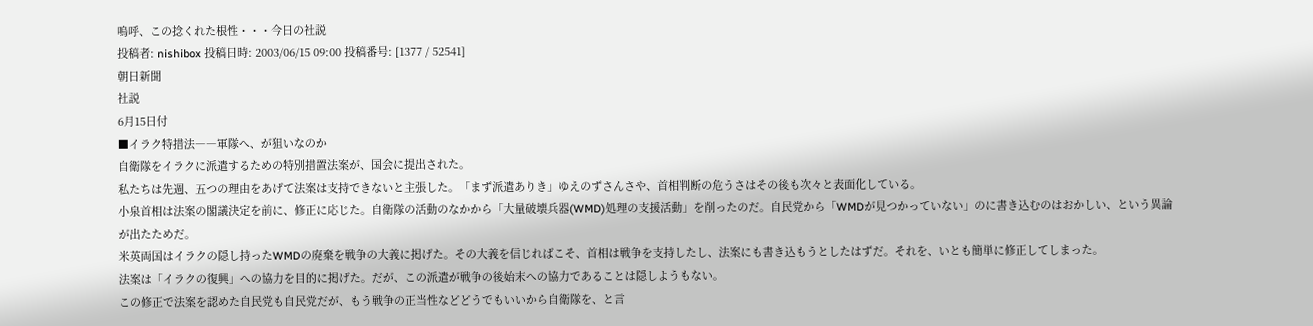嗚呼、この捻くれた根性・・・今日の社説
投稿者: nishibox 投稿日時: 2003/06/15 09:00 投稿番号: [1377 / 52541]
朝日新聞
社説
6月15日付
■イラク特措法――軍隊へ、が狙いなのか
自衛隊をイラクに派遣するための特別措置法案が、国会に提出された。
私たちは先週、五つの理由をあげて法案は支持できないと主張した。「まず派遣ありき」ゆえのずさんさや、首相判断の危うさはその後も次々と表面化している。
小泉首相は法案の閣議決定を前に、修正に応じた。自衛隊の活動のなかから「大量破壊兵器(WMD)処理の支援活動」を削ったのだ。自民党から「WMDが見つかっていない」のに書き込むのはおかしい、という異論が出たためだ。
米英両国はイラクの隠し持ったWMDの廃棄を戦争の大義に掲げた。その大義を信じればこそ、首相は戦争を支持したし、法案にも書き込もうとしたはずだ。それを、いとも簡単に修正してしまった。
法案は「イラクの復興」への協力を目的に掲げた。だが、この派遣が戦争の後始末への協力であることは隠しようもない。
この修正で法案を認めた自民党も自民党だが、もう戦争の正当性などどうでもいいから自衛隊を、と言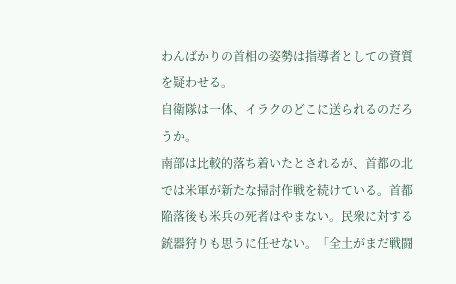わんばかりの首相の姿勢は指導者としての資質を疑わせる。
自衛隊は一体、イラクのどこに送られるのだろうか。
南部は比較的落ち着いたとされるが、首都の北では米軍が新たな掃討作戦を続けている。首都陥落後も米兵の死者はやまない。民衆に対する銃器狩りも思うに任せない。「全土がまだ戦闘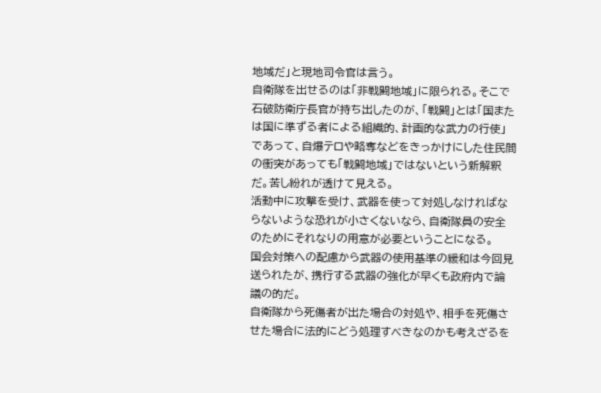地域だ」と現地司令官は言う。
自衛隊を出せるのは「非戦闘地域」に限られる。そこで石破防衛庁長官が持ち出したのが、「戦闘」とは「国または国に準ずる者による組織的、計画的な武力の行使」であって、自爆テロや略奪などをきっかけにした住民間の衝突があっても「戦闘地域」ではないという新解釈だ。苦し紛れが透けて見える。
活動中に攻撃を受け、武器を使って対処しなければならないような恐れが小さくないなら、自衛隊員の安全のためにそれなりの用意が必要ということになる。
国会対策への配慮から武器の使用基準の緩和は今回見送られたが、携行する武器の強化が早くも政府内で論議の的だ。
自衛隊から死傷者が出た場合の対処や、相手を死傷させた場合に法的にどう処理すべきなのかも考えざるを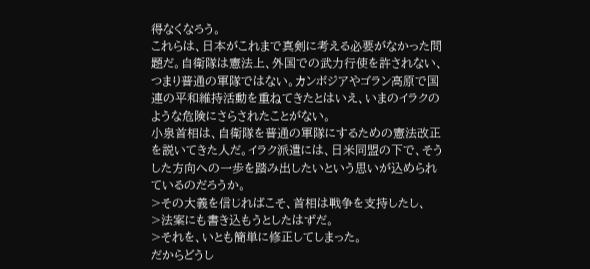得なくなろう。
これらは、日本がこれまで真剣に考える必要がなかった問題だ。自衛隊は憲法上、外国での武力行使を許されない、つまり普通の軍隊ではない。カンボジアやゴラン高原で国連の平和維持活動を重ねてきたとはいえ、いまのイラクのような危険にさらされたことがない。
小泉首相は、自衛隊を普通の軍隊にするための憲法改正を説いてきた人だ。イラク派遣には、日米同盟の下で、そうした方向への一歩を踏み出したいという思いが込められているのだろうか。
>その大義を信じればこそ、首相は戦争を支持したし、
>法案にも書き込もうとしたはずだ。
>それを、いとも簡単に修正してしまった。
だからどうし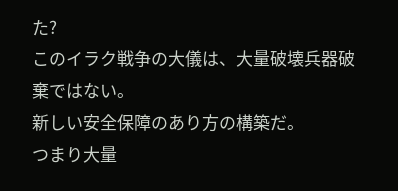た?
このイラク戦争の大儀は、大量破壊兵器破棄ではない。
新しい安全保障のあり方の構築だ。
つまり大量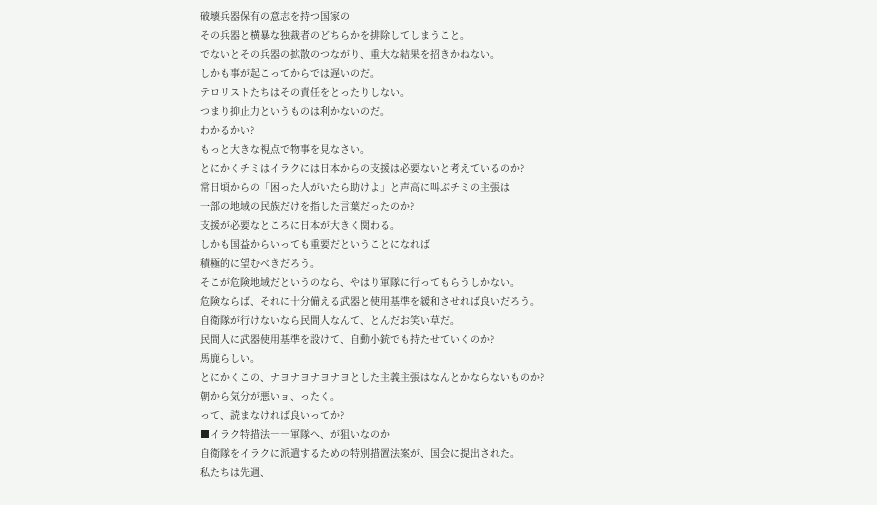破壊兵器保有の意志を持つ国家の
その兵器と横暴な独裁者のどちらかを排除してしまうこと。
でないとその兵器の拡散のつながり、重大な結果を招きかねない。
しかも事が起こってからでは遅いのだ。
テロリストたちはその責任をとったりしない。
つまり抑止力というものは利かないのだ。
わかるかい?
もっと大きな視点で物事を見なさい。
とにかくチミはイラクには日本からの支援は必要ないと考えているのか?
常日頃からの「困った人がいたら助けよ」と声高に叫ぶチミの主張は
一部の地域の民族だけを指した言葉だったのか?
支援が必要なところに日本が大きく関わる。
しかも国益からいっても重要だということになれば
積極的に望むべきだろう。
そこが危険地域だというのなら、やはり軍隊に行ってもらうしかない。
危険ならば、それに十分備える武器と使用基準を緩和させれば良いだろう。
自衛隊が行けないなら民間人なんて、とんだお笑い草だ。
民間人に武器使用基準を設けて、自動小銃でも持たせていくのか?
馬鹿らしい。
とにかくこの、ナヨナヨナヨナヨとした主義主張はなんとかならないものか?
朝から気分が悪いョ、ったく。
って、読まなければ良いってか?
■イラク特措法――軍隊へ、が狙いなのか
自衛隊をイラクに派遣するための特別措置法案が、国会に提出された。
私たちは先週、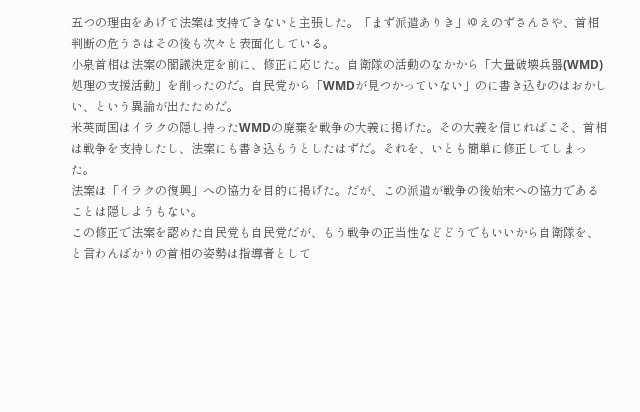五つの理由をあげて法案は支持できないと主張した。「まず派遣ありき」ゆえのずさんさや、首相判断の危うさはその後も次々と表面化している。
小泉首相は法案の閣議決定を前に、修正に応じた。自衛隊の活動のなかから「大量破壊兵器(WMD)処理の支援活動」を削ったのだ。自民党から「WMDが見つかっていない」のに書き込むのはおかしい、という異論が出たためだ。
米英両国はイラクの隠し持ったWMDの廃棄を戦争の大義に掲げた。その大義を信じればこそ、首相は戦争を支持したし、法案にも書き込もうとしたはずだ。それを、いとも簡単に修正してしまった。
法案は「イラクの復興」への協力を目的に掲げた。だが、この派遣が戦争の後始末への協力であることは隠しようもない。
この修正で法案を認めた自民党も自民党だが、もう戦争の正当性などどうでもいいから自衛隊を、と言わんばかりの首相の姿勢は指導者として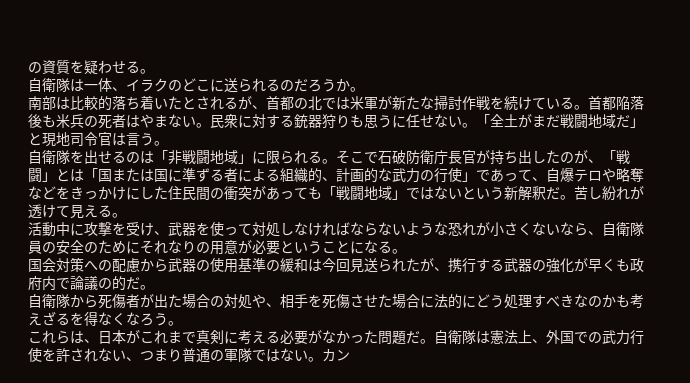の資質を疑わせる。
自衛隊は一体、イラクのどこに送られるのだろうか。
南部は比較的落ち着いたとされるが、首都の北では米軍が新たな掃討作戦を続けている。首都陥落後も米兵の死者はやまない。民衆に対する銃器狩りも思うに任せない。「全土がまだ戦闘地域だ」と現地司令官は言う。
自衛隊を出せるのは「非戦闘地域」に限られる。そこで石破防衛庁長官が持ち出したのが、「戦闘」とは「国または国に準ずる者による組織的、計画的な武力の行使」であって、自爆テロや略奪などをきっかけにした住民間の衝突があっても「戦闘地域」ではないという新解釈だ。苦し紛れが透けて見える。
活動中に攻撃を受け、武器を使って対処しなければならないような恐れが小さくないなら、自衛隊員の安全のためにそれなりの用意が必要ということになる。
国会対策への配慮から武器の使用基準の緩和は今回見送られたが、携行する武器の強化が早くも政府内で論議の的だ。
自衛隊から死傷者が出た場合の対処や、相手を死傷させた場合に法的にどう処理すべきなのかも考えざるを得なくなろう。
これらは、日本がこれまで真剣に考える必要がなかった問題だ。自衛隊は憲法上、外国での武力行使を許されない、つまり普通の軍隊ではない。カン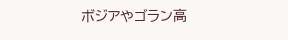ボジアやゴラン高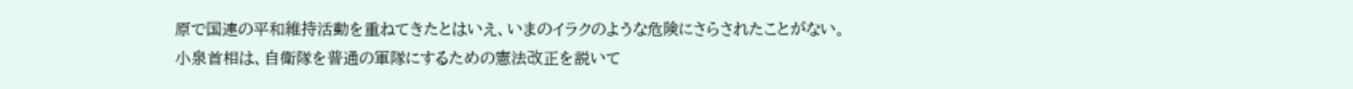原で国連の平和維持活動を重ねてきたとはいえ、いまのイラクのような危険にさらされたことがない。
小泉首相は、自衛隊を普通の軍隊にするための憲法改正を説いて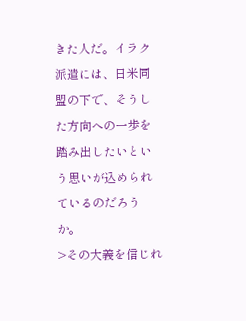きた人だ。イラク派遣には、日米同盟の下で、そうした方向への一歩を踏み出したいという思いが込められているのだろうか。
>その大義を信じれ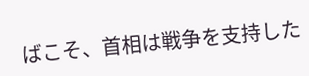ばこそ、首相は戦争を支持した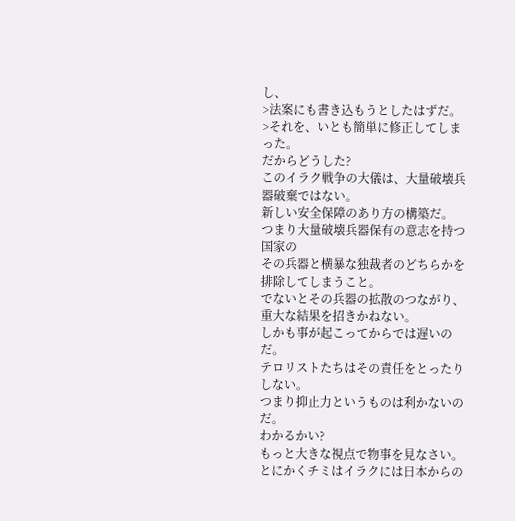し、
>法案にも書き込もうとしたはずだ。
>それを、いとも簡単に修正してしまった。
だからどうした?
このイラク戦争の大儀は、大量破壊兵器破棄ではない。
新しい安全保障のあり方の構築だ。
つまり大量破壊兵器保有の意志を持つ国家の
その兵器と横暴な独裁者のどちらかを排除してしまうこと。
でないとその兵器の拡散のつながり、重大な結果を招きかねない。
しかも事が起こってからでは遅いのだ。
テロリストたちはその責任をとったりしない。
つまり抑止力というものは利かないのだ。
わかるかい?
もっと大きな視点で物事を見なさい。
とにかくチミはイラクには日本からの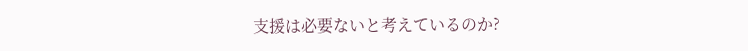支援は必要ないと考えているのか?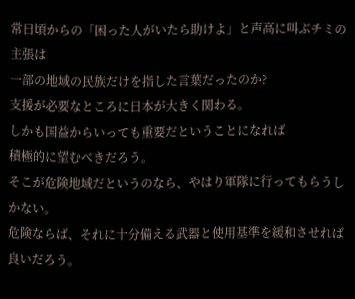常日頃からの「困った人がいたら助けよ」と声高に叫ぶチミの主張は
一部の地域の民族だけを指した言葉だったのか?
支援が必要なところに日本が大きく関わる。
しかも国益からいっても重要だということになれば
積極的に望むべきだろう。
そこが危険地域だというのなら、やはり軍隊に行ってもらうしかない。
危険ならば、それに十分備える武器と使用基準を緩和させれば良いだろう。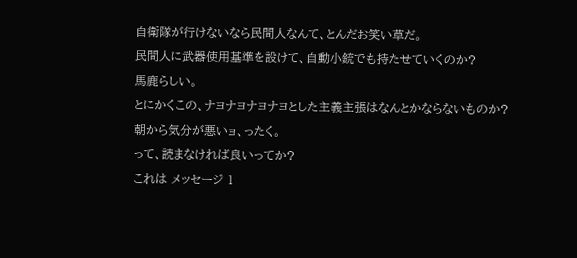自衛隊が行けないなら民間人なんて、とんだお笑い草だ。
民間人に武器使用基準を設けて、自動小銃でも持たせていくのか?
馬鹿らしい。
とにかくこの、ナヨナヨナヨナヨとした主義主張はなんとかならないものか?
朝から気分が悪いョ、ったく。
って、読まなければ良いってか?
これは メッセージ 1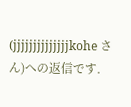(jjjjjjjjjjjjjjkohe さん)への返信です.